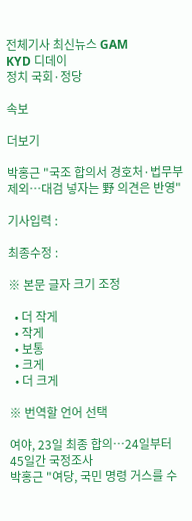전체기사 최신뉴스 GAM
KYD 디데이
정치 국회·정당

속보

더보기

박홍근 "국조 합의서 경호처·법무부 제외…대검 넣자는 野 의견은 반영"

기사입력 :

최종수정 :

※ 본문 글자 크기 조정

  • 더 작게
  • 작게
  • 보통
  • 크게
  • 더 크게

※ 번역할 언어 선택

여야, 23일 최종 합의…24일부터 45일간 국정조사
박홍근 "여당, 국민 명령 거스를 수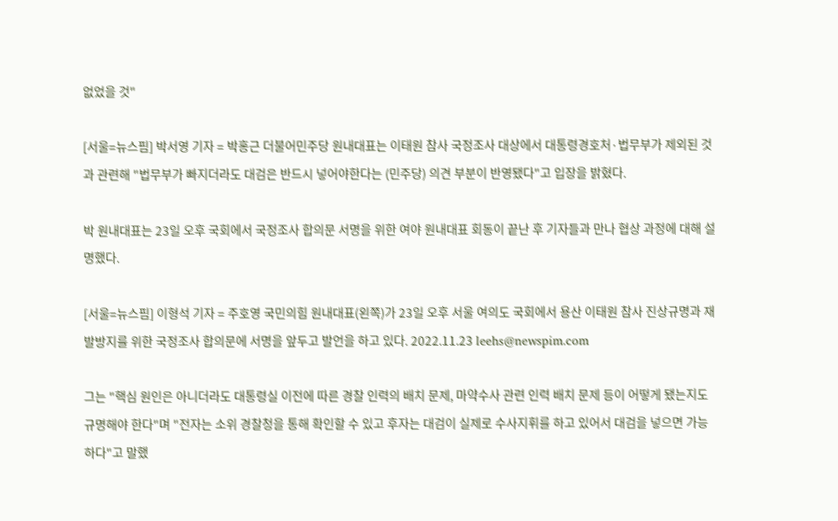없었을 것"

[서울=뉴스핌] 박서영 기자 = 박홍근 더불어민주당 원내대표는 이태원 참사 국정조사 대상에서 대통령경호처·법무부가 제외된 것과 관련해 "법무부가 빠지더라도 대검은 반드시 넣어야한다는 (민주당) 의견 부분이 반영됐다"고 입장을 밝혔다.

박 원내대표는 23일 오후 국회에서 국정조사 합의문 서명을 위한 여야 원내대표 회동이 끝난 후 기자들과 만나 협상 과정에 대해 설명했다.

[서울=뉴스핌] 이형석 기자 = 주호영 국민의힘 원내대표(왼쪽)가 23일 오후 서울 여의도 국회에서 용산 이태원 참사 진상규명과 재발방지를 위한 국정조사 합의문에 서명을 앞두고 발언을 하고 있다. 2022.11.23 leehs@newspim.com

그는 "핵심 원인은 아니더라도 대통령실 이전에 따른 경찰 인력의 배치 문제, 마약수사 관련 인력 배치 문제 등이 어떻게 됐는지도 규명해야 한다"며 "전자는 소위 경찰청을 통해 확인할 수 있고 후자는 대검이 실제로 수사지휘를 하고 있어서 대검을 넣으면 가능하다"고 말했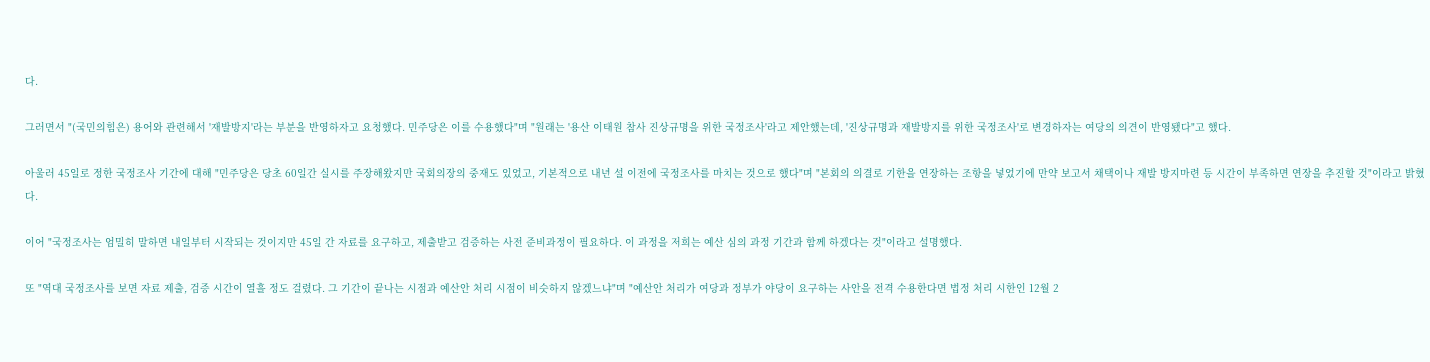다.

그러면서 "(국민의힘은) 용어와 관련해서 '재발방지'라는 부분을 반영하자고 요청했다. 민주당은 이를 수용했다"며 "원래는 '용산 이태원 참사 진상규명을 위한 국정조사'라고 제안했는데, '진상규명과 재발방지를 위한 국정조사'로 변경하자는 여당의 의견이 반영됐다"고 했다.

아울러 45일로 정한 국정조사 기간에 대해 "민주당은 당초 60일간 실시를 주장해왔지만 국회의장의 중재도 있었고, 기본적으로 내년 설 이전에 국정조사를 마치는 것으로 했다"며 "본회의 의결로 기한을 연장하는 조항을 넣었기에 만약 보고서 채택이나 재발 방지마련 등 시간이 부족하면 연장을 추진할 것"이라고 밝혔다.

이어 "국정조사는 엄밀히 말하면 내일부터 시작되는 것이지만 45일 간 자료를 요구하고, 제출받고 검증하는 사전 준비과정이 필요하다. 이 과정을 저희는 예산 심의 과정 기간과 함께 하겠다는 것"이라고 설명했다.

또 "역대 국정조사를 보면 자료 제출, 검증 시간이 열흘 정도 걸렸다. 그 기간이 끝나는 시점과 예산안 처리 시점이 비슷하지 않겠느냐"며 "예산안 처리가 여당과 정부가 야당이 요구하는 사안을 전격 수용한다면 법정 처리 시한인 12월 2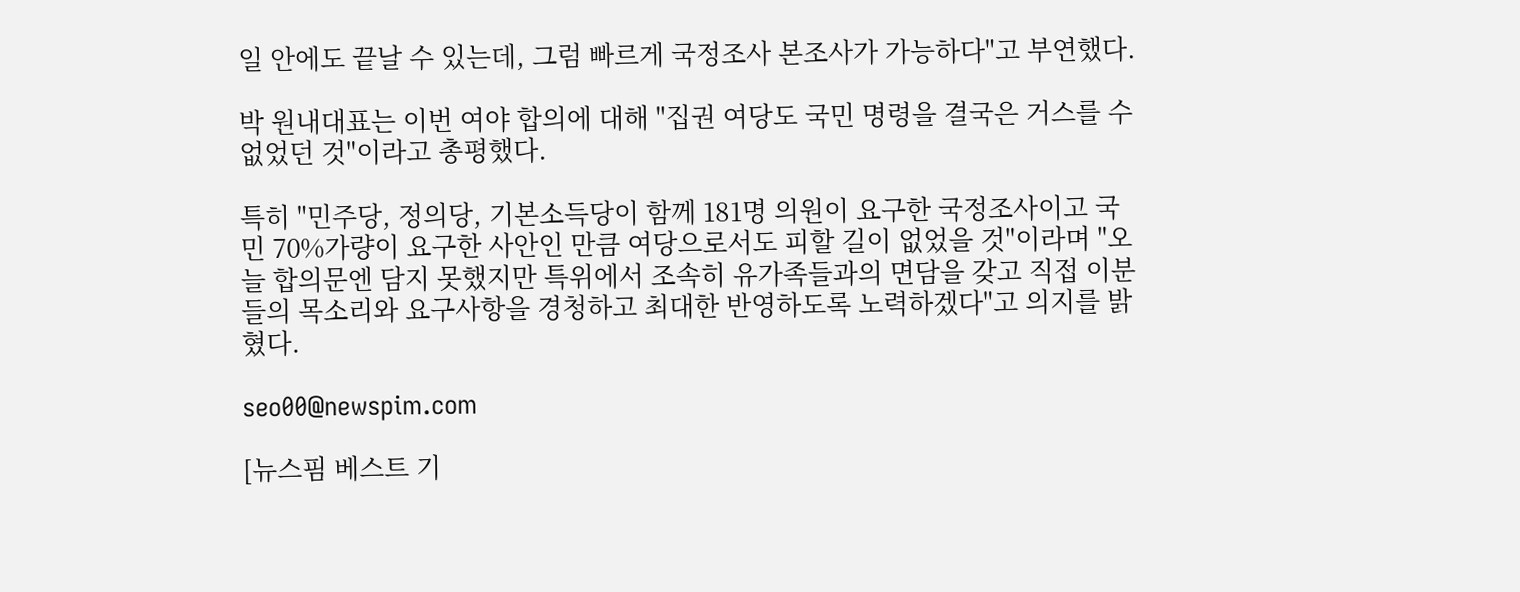일 안에도 끝날 수 있는데, 그럼 빠르게 국정조사 본조사가 가능하다"고 부연했다.

박 원내대표는 이번 여야 합의에 대해 "집권 여당도 국민 명령을 결국은 거스를 수 없었던 것"이라고 총평했다.

특히 "민주당, 정의당, 기본소득당이 함께 181명 의원이 요구한 국정조사이고 국민 70%가량이 요구한 사안인 만큼 여당으로서도 피할 길이 없었을 것"이라며 "오늘 합의문엔 담지 못했지만 특위에서 조속히 유가족들과의 면담을 갖고 직접 이분들의 목소리와 요구사항을 경청하고 최대한 반영하도록 노력하겠다"고 의지를 밝혔다.

seo00@newspim.com

[뉴스핌 베스트 기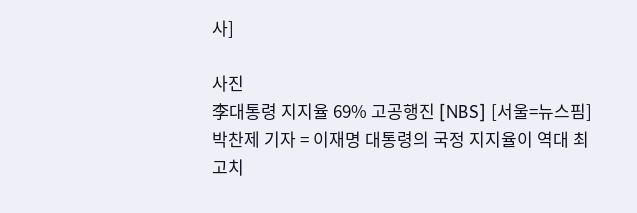사]

사진
李대통령 지지율 69% 고공행진 [NBS] [서울=뉴스핌] 박찬제 기자 = 이재명 대통령의 국정 지지율이 역대 최고치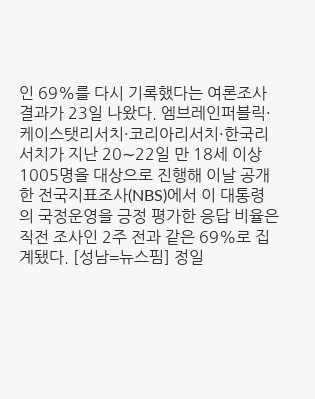인 69%를 다시 기록했다는 여론조사 결과가 23일 나왔다. 엠브레인퍼블릭·케이스탯리서치·코리아리서치·한국리서치가 지난 20∼22일 만 18세 이상 1005명을 대상으로 진행해 이날 공개한 전국지표조사(NBS)에서 이 대통령의 국정운영을 긍정 평가한 응답 비율은 직전 조사인 2주 전과 같은 69%로 집계됐다. [성남=뉴스핌] 정일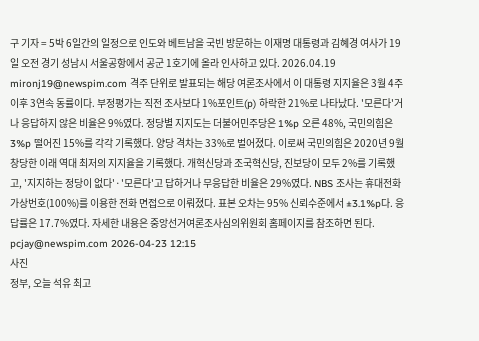구 기자 = 5박 6일간의 일정으로 인도와 베트남을 국빈 방문하는 이재명 대통령과 김혜경 여사가 19일 오전 경기 성남시 서울공항에서 공군 1호기에 올라 인사하고 있다. 2026.04.19 mironj19@newspim.com 격주 단위로 발표되는 해당 여론조사에서 이 대통령 지지율은 3월 4주 이후 3연속 동률이다. 부정평가는 직전 조사보다 1%포인트(p) 하락한 21%로 나타났다. '모른다'거나 응답하지 않은 비율은 9%였다. 정당별 지지도는 더불어민주당은 1%p 오른 48%, 국민의힘은 3%p 떨어진 15%를 각각 기록했다. 양당 격차는 33%로 벌어졌다. 이로써 국민의힘은 2020년 9월 창당한 이래 역대 최저의 지지율을 기록했다. 개혁신당과 조국혁신당, 진보당이 모두 2%를 기록했고, '지지하는 정당이 없다'·'모른다'고 답하거나 무응답한 비율은 29%였다. NBS 조사는 휴대전화 가상번호(100%)를 이용한 전화 면접으로 이뤄졌다. 표본 오차는 95% 신뢰수준에서 ±3.1%p다. 응답률은 17.7%였다. 자세한 내용은 중앙선거여론조사심의위원회 홈페이지를 참조하면 된다. pcjay@newspim.com 2026-04-23 12:15
사진
정부, 오늘 석유 최고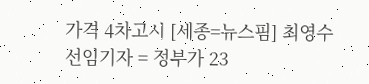가격 4차고시 [세종=뉴스핌] 최영수 선임기자 = 정부가 23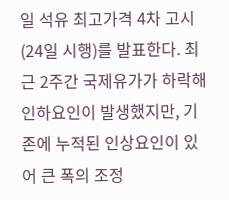일 석유 최고가격 4차 고시(24일 시행)를 발표한다. 최근 2주간 국제유가가 하락해 인하요인이 발생했지만, 기존에 누적된 인상요인이 있어 큰 폭의 조정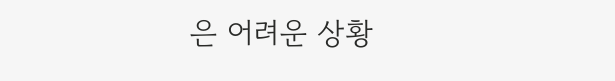은 어려운 상황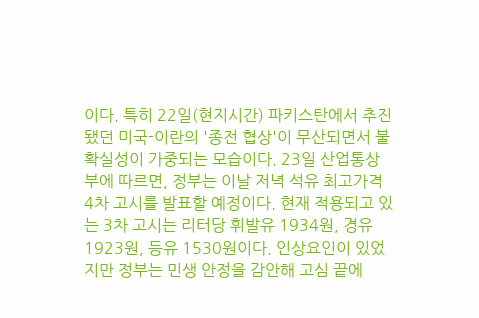이다. 특히 22일(현지시간) 파키스탄에서 추진됐던 미국-이란의 '종전 협상'이 무산되면서 불확실성이 가중되는 모습이다. 23일 산업통상부에 따르면, 정부는 이날 저녁 석유 최고가격 4차 고시를 발표할 예정이다. 현재 적용되고 있는 3차 고시는 리터당 휘발유 1934원, 경유 1923원, 등유 1530원이다. 인상요인이 있었지만 정부는 민생 안정을 감안해 고심 끝에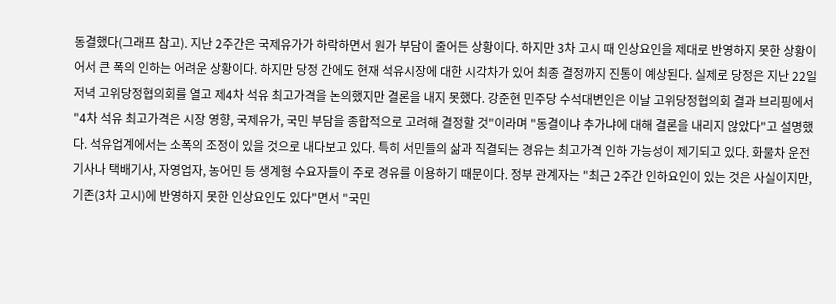동결했다(그래프 참고). 지난 2주간은 국제유가가 하락하면서 원가 부담이 줄어든 상황이다. 하지만 3차 고시 때 인상요인을 제대로 반영하지 못한 상황이어서 큰 폭의 인하는 어려운 상황이다. 하지만 당정 간에도 현재 석유시장에 대한 시각차가 있어 최종 결정까지 진통이 예상된다. 실제로 당정은 지난 22일 저녁 고위당정협의회를 열고 제4차 석유 최고가격을 논의했지만 결론을 내지 못했다. 강준현 민주당 수석대변인은 이날 고위당정협의회 결과 브리핑에서 "4차 석유 최고가격은 시장 영향, 국제유가, 국민 부담을 종합적으로 고려해 결정할 것"이라며 "동결이냐 추가냐에 대해 결론을 내리지 않았다"고 설명했다. 석유업계에서는 소폭의 조정이 있을 것으로 내다보고 있다. 특히 서민들의 삶과 직결되는 경유는 최고가격 인하 가능성이 제기되고 있다. 화물차 운전기사나 택배기사, 자영업자, 농어민 등 생계형 수요자들이 주로 경유를 이용하기 때문이다. 정부 관계자는 "최근 2주간 인하요인이 있는 것은 사실이지만, 기존(3차 고시)에 반영하지 못한 인상요인도 있다"면서 "국민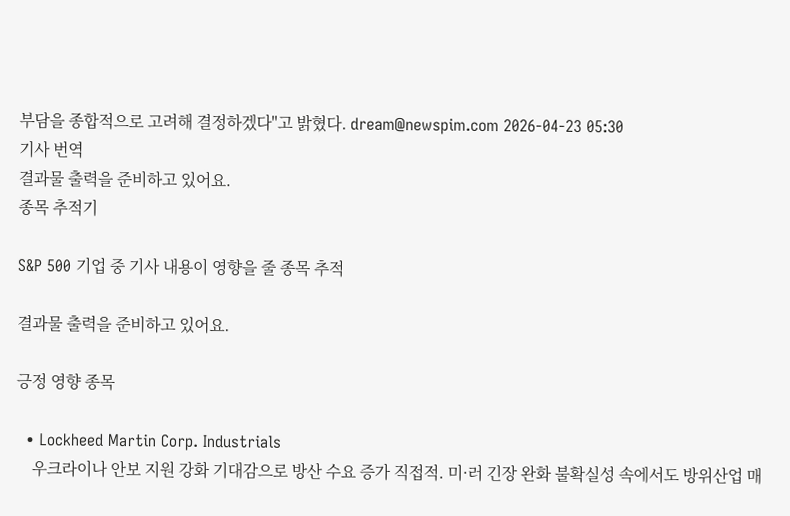부담을 종합적으로 고려해 결정하겠다"고 밝혔다. dream@newspim.com 2026-04-23 05:30
기사 번역
결과물 출력을 준비하고 있어요.
종목 추적기

S&P 500 기업 중 기사 내용이 영향을 줄 종목 추적

결과물 출력을 준비하고 있어요.

긍정 영향 종목

  • Lockheed Martin Corp. Industrials
    우크라이나 안보 지원 강화 기대감으로 방산 수요 증가 직접적. 미·러 긴장 완화 불확실성 속에서도 방위산업 매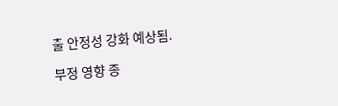출 안정성 강화 예상됨.

부정 영향 종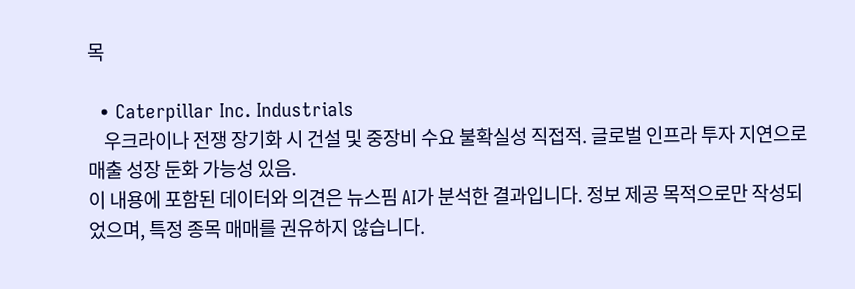목

  • Caterpillar Inc. Industrials
    우크라이나 전쟁 장기화 시 건설 및 중장비 수요 불확실성 직접적. 글로벌 인프라 투자 지연으로 매출 성장 둔화 가능성 있음.
이 내용에 포함된 데이터와 의견은 뉴스핌 AI가 분석한 결과입니다. 정보 제공 목적으로만 작성되었으며, 특정 종목 매매를 권유하지 않습니다.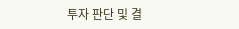투자 판단 및 결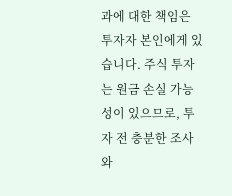과에 대한 책임은 투자자 본인에게 있습니다. 주식 투자는 원금 손실 가능성이 있으므로, 투자 전 충분한 조사와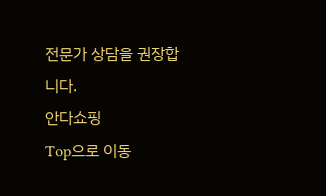전문가 상담을 권장합니다.
안다쇼핑
Top으로 이동